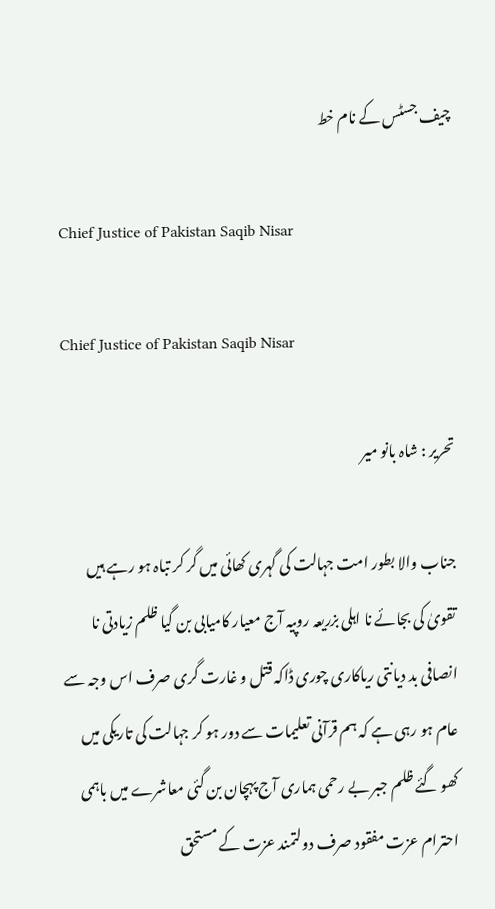چیف جسٹس کے نام خط

Chief Justice of Pakistan Saqib Nisar

Chief Justice of Pakistan Saqib Nisar

تحریر : شاہ بانو میر

جناب والا بطور امت جہالت کی گہری کھائی میں گر کر تباہ ہو رہے ہیں تقویٰ کی بجائے نا اہلی بزریعہ روپیہ آج معیار کامیابی بن گیا ظلم زیادتی نا انصافی بد دیانتی ریاکاری چوری ڈاکہ قتل و غارت گری صرف اس وجہ سے عام ہو رہی ہے کہ ہم قرآنی تعلیمات سے دور ہو کر جہالت کی تاریکی میں کھو گئے ظلم جبر بے رحمی ہماری آج پہچان بن گئی معاشرے میں باہمی احترام عزت مفقود صرف دولتمند عزت کے مستحق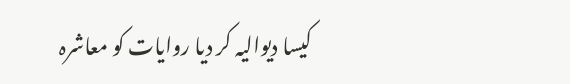کیسا دیوالیہ کر دیا روایات کو معاشرہ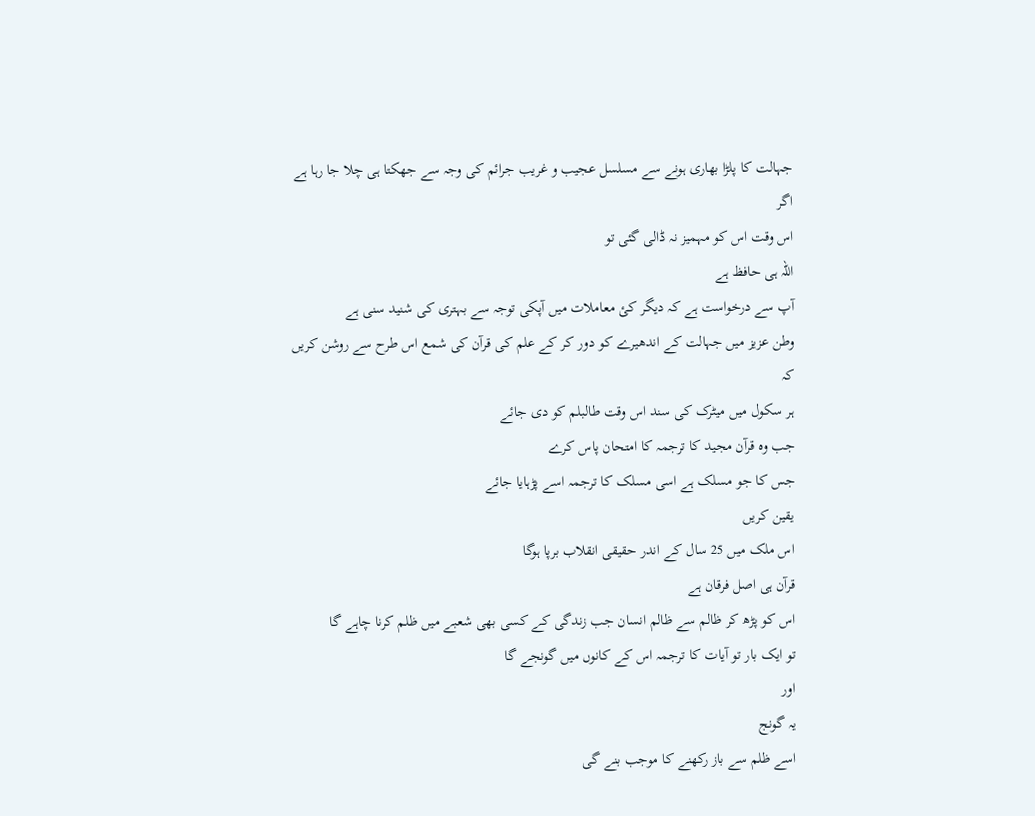جہالت کا پلڑا بھاری ہونے سے مسلسل عجیب و غریب جرائم کی وجہ سے جھکتا ہی چلا جا رہا ہے
اگر
اس وقت اس کو مہمیز نہ ڈالی گئی تو
اللہ ہی حافظ ہے
آپ سے درخواست ہے کہ دیگر کئ معاملات میں آپکی توجہ سے بہتری کی شنید سنی ہے
وطن عزیز میں جہالت کے اندھیرے کو دور کر کے علم کی قرآن کی شمع اس طرح سے روشن کریں
کہ
ہر سکول میں میٹرک کی سند اس وقت طالبلم کو دی جائے
جب وہ قرآن مجید کا ترجمہ کا امتحان پاس کرے
جس کا جو مسلک ہے اسی مسلک کا ترجمہ اسے پڑہایا جائے
یقین کریں
اس ملک میں 25 سال کے اندر حقیقی انقلاب برپا ہوگا
قرآن ہی اصل فرقان ہے
اس کو پڑھ کر ظالم سے ظالم انسان جب زندگی کے کسی بھی شعبے میں ظلم کرنا چاہے گا
تو ایک بار تو آیات کا ترجمہ اس کے کانوں میں گونجے گا
اور
یہ گونج
اسے ظلم سے باز رکھنے کا موجب بنے گی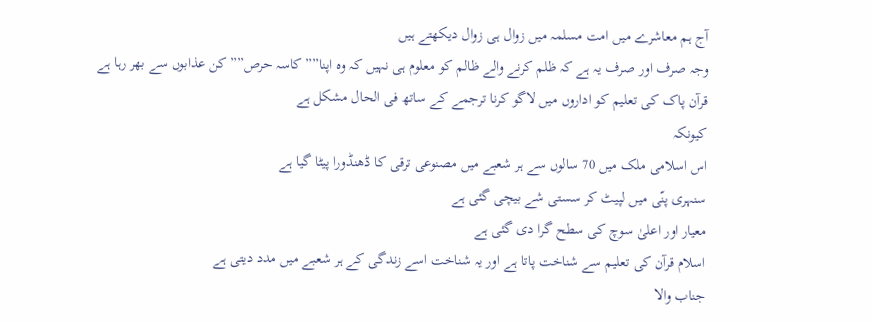آج ہم معاشرے میں امت مسلمہ میں زوال ہی زوال دیکھتے ہیں
وجہ صرف اور صرف یہ ہے کہ ظلم کرنے والے ظالم کو معلوم ہی نہیں کہ وہ اپنا”” کاسہ حرص”” کن عذابوں سے بھر رہا ہے
قرآن پاک کی تعلیم کو اداروں میں لاگو کرنا ترجمے کے ساتھ فی الحال مشکل ہے
کیونکہ
اس اسلامی ملک میں 70 سالوں سے ہر شعبے میں مصنوعی ترقی کا ڈھنڈورا پیٹا گیا ہے
سنہری پنّی میں لپیٹ کر سستی شے بیچی گئی ہے
معیار اور اعلیٰ سوچ کی سطح گرا دی گئی ہے
اسلام قرآن کی تعلیم سے شناخت پاتا ہے اور یہ شناخت اسے زندگی کے ہر شعبے میں مدد دیتی ہے
جناب والا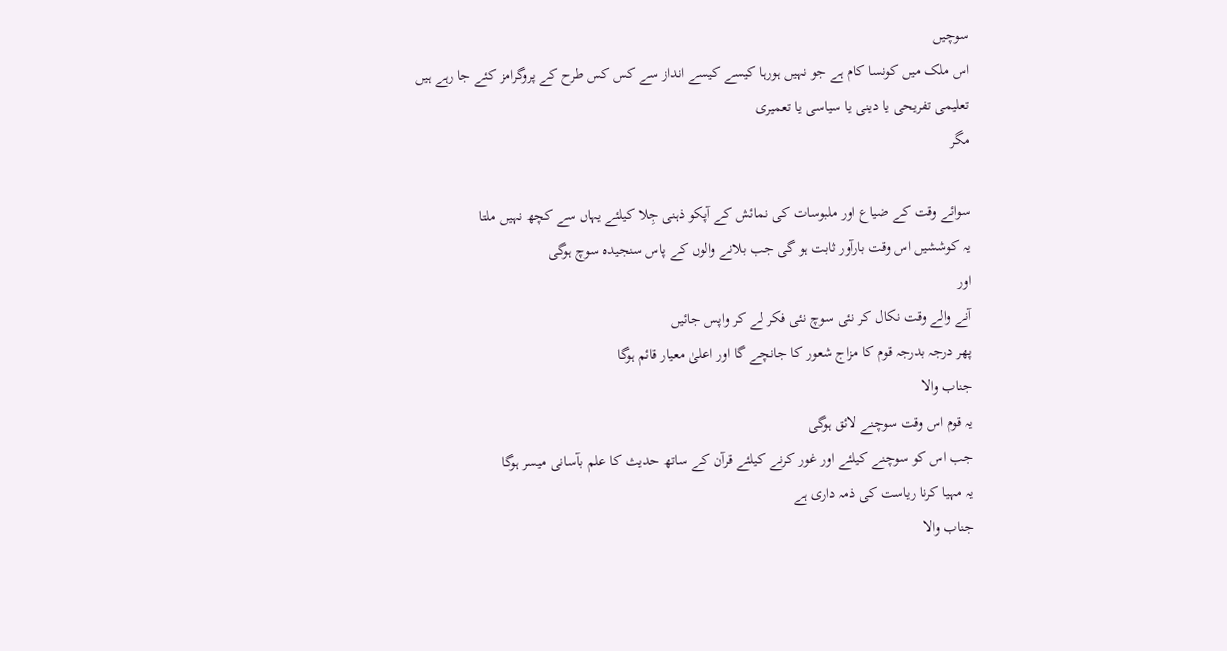سوچیں
اس ملک میں کونسا کام ہے جو نہیں ہورہا کیسے کیسے انداز سے کس کس طرح کے پروگرامز کئے جا رہے ہیں
تعلیمی تفریحی یا دینی یا سیاسی یا تعمیری
مگر

سوائے وقت کے ضیاع اور ملبوسات کی نمائش کے آپکو ذہنی جِلا کیلئے یہاں سے کچھ نہیں ملتا
یہ کوششیں اس وقت بارآور ثابت ہو گی جب بلانے والوں کے پاس سنجیدہ سوچ ہوگی
اور
آنے والے وقت نکال کر نئی سوچ نئی فکر لے کر واپس جائیں
پھر درجہ بدرجہ قوم کا مزاج شعور کا جانچے گا اور اعلیٰ معیار قائم ہوگا
جناب والا
یہ قوم اس وقت سوچنے لائق ہوگی
جب اس کو سوچنے کیلئے اور غور کرنے کیلئے قرآن کے ساتھ حدیث کا علم بآسانی میسر ہوگا
یہ مہیا کرنا ریاست کی ذمہ داری ہے
جناب والا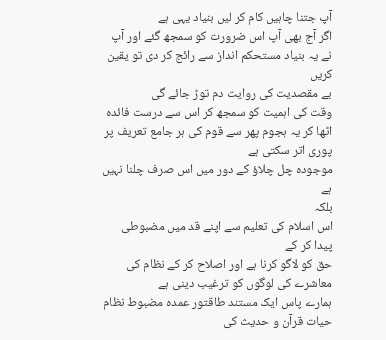آپ جتنا چاہیں کام کر لیں بنیاد یہی ہے
اگر آج بھی آپ اس ضرورت کو سمجھ گئے اور آپ نے یہ بنیاد مستحکم انداز سے رائج کر دی تو یقین کریں
بے مقصدیت کی روایت دم توڑ جائے گی
وقت کی اہمیت کو سمجھ کر اس سے درست فائدہ اٹھا کر یہ ہجوم پھر سے قوم کی ہر جامع تعریف پر پوری اتر سکتی ہے
موجودہ چل چلاؤ کے دور میں اس صرف چلنا نہیں ہے
بلکہ
اس اسلام کی تعلیم سے اپنے قد میں مضبوطی پیدا کر کے
حق کو لاگو کرنا ہے اور اصلاح کر کے نظام کی معاشرے کی لوگوں کو ترغیب دینی ہے
ہمارے پاس ایک مستند طاقتور عمدہ مضبوط نظام حیات قرآن و حدیث کی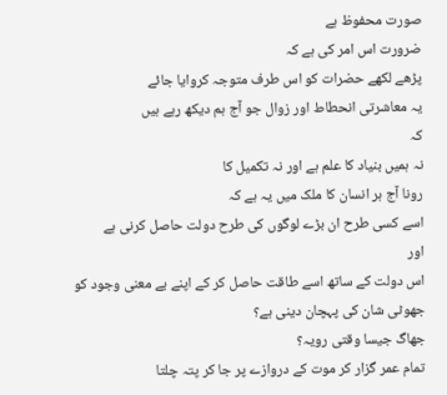صورت محفوظ ہے
ضرورت اس امر کی ہے کہ
پڑھے لکھے حضرات کو اس طرف متوجہ کروایا جائے
یہ معاشرتی انحطاط اور زوال جو آج ہم دیکھ رہے ہیں
کہ
نہ ہمیں بنیاد کا علم ہے اور نہ تکمیل کا
رونا آج ہر انسان کا ملک میں یہ ہے کہ
اسے کسی طرح ان بڑے لوگوں کی طرح دولت حاصل کرنی ہے
اور
اس دولت کے ساتھ اسے طاقت حاصل کر کے اپنے بے معنی وجود کو جھوٹی شان کی پہچان دینی ہے؟
جھاگ جیسا وقتی رویہ؟
تمام عمر گزار کر موت کے دروازے پر جا کر پتہ چلتا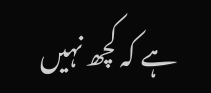ہے کہ کچھ نہیں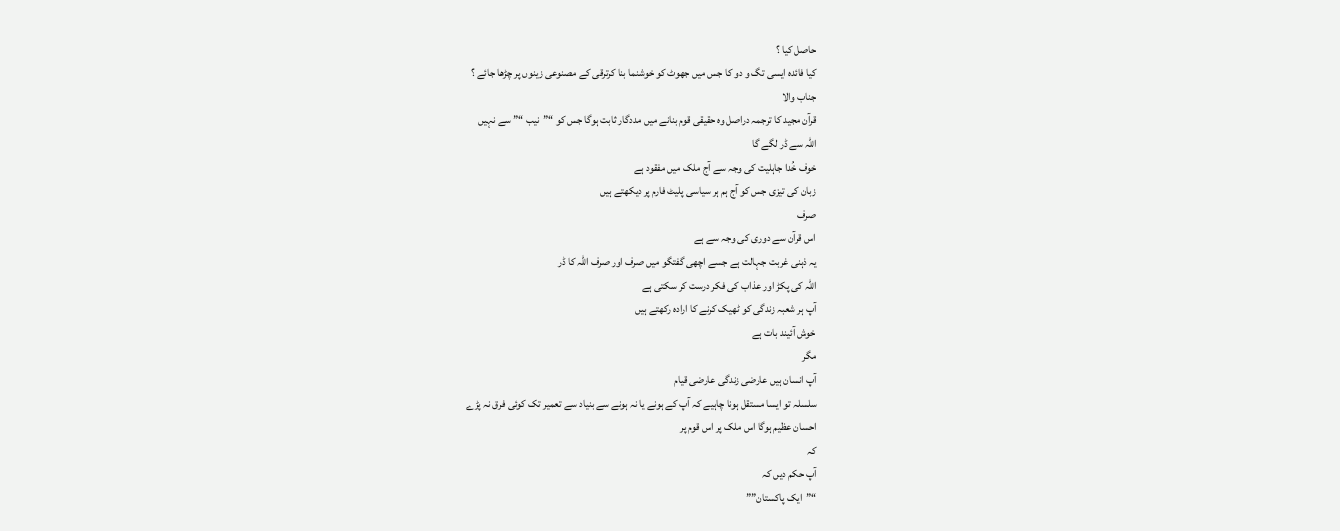حاصل کیا ؟
کیا فائدہ ایسی تگ و دو کا جس میں جھوٹ کو خوشنما بنا کرترقی کے مصنوعی زینوں پر چڑھا جائے ؟
جناب والا
قرآن مجید کا ترجمہ دراصل وہ حقیقی قوم بنانے میں مددگار ثابت ہوگا جس کو “”نیب “” سے نہیں
اللہ سے ڈر لگے گا
خوف خُدا جاہلیت کی وجہ سے آج ملک میں مفقود ہے
زبان کی تیزی جس کو آج ہم ہر سیاسی پلیٹ فارم پر دیکھتے ہیں
صرف
اس قرآن سے دوری کی وجہ سے ہے
یہ ذہنی غربت جہالت ہے جسے اچھی گفتگو میں صرف اور صرف اللہ کا ڈر
اللہ کی پکڑ اور عذاب کی فکر درست کر سکتی ہے
آپ ہر شعبہ زندگی کو ٹھیک کرنے کا ارادہ رکھتے ہیں
خوش آئیند بات ہے
مگر
آپ انسان ہیں عارضی زندگی عارضی قیام
سلسلہ تو ایسا مستقل ہونا چاہیے کہ آپ کے ہونے یا نہ ہونے سے بنیاد سے تعمیر تک کوئی فرق نہ پڑے
احسان عظیم ہوگا اس ملک پر اس قوم پر
کہ
آپ حکم دیں کہ
“”ایک پاکستان””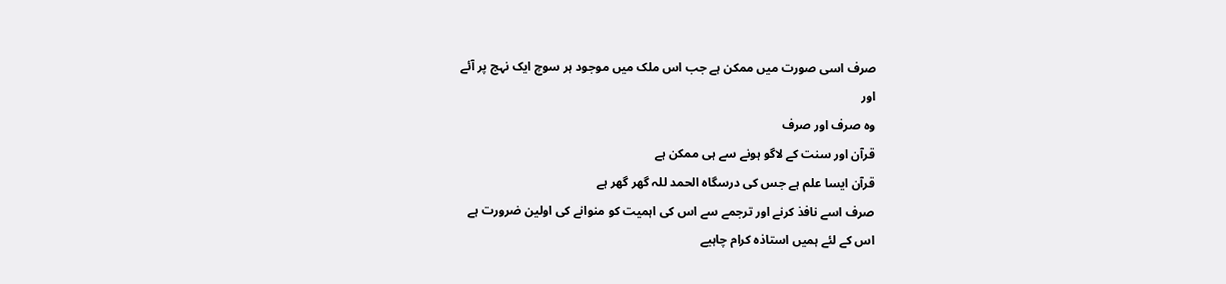صرف اسی صورت میں ممکن ہے جب اس ملک میں موجود ہر سوچ ایک نہج پر آئے
اور
وہ صرف اور صرف
قرآن اور سنت کے لاگو ہونے سے ہی ممکن ہے
قرآن ایسا علم ہے جس کی درسگاہ الحمد للہ گھر گھر ہے
صرف اسے نافذ کرنے اور ترجمے سے اس کی اہمیت کو منوانے کی اولین ضرورت ہے
اس کے لئے ہمیں استاذہ کرام چاہیے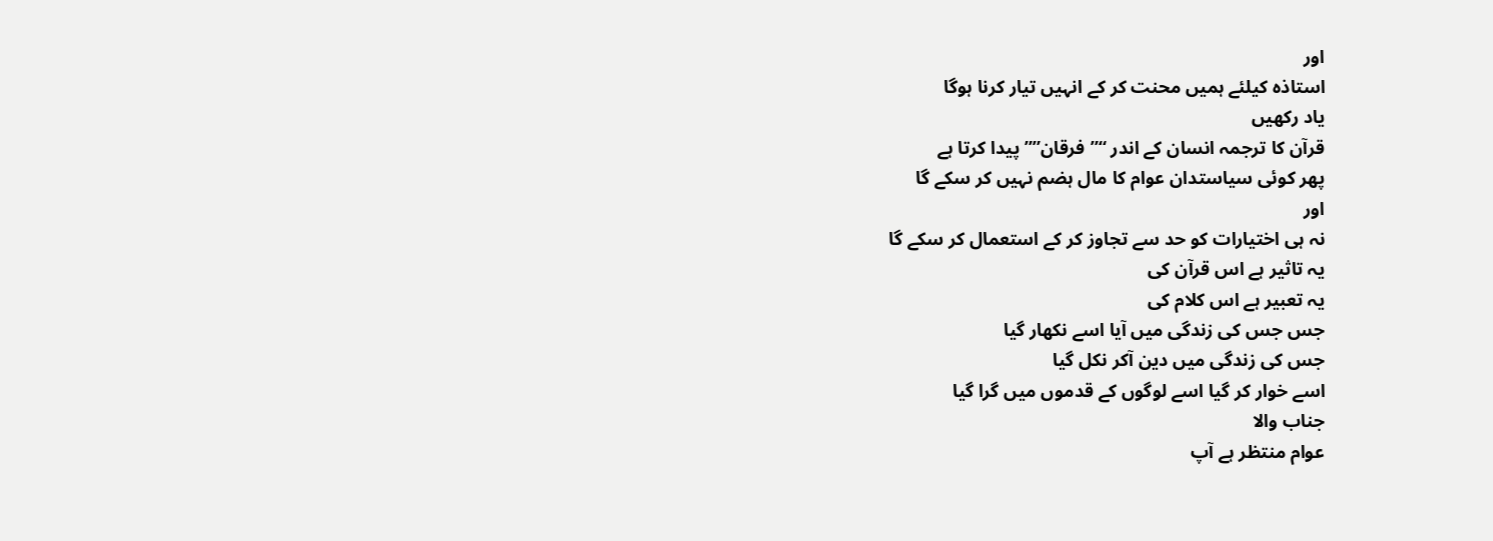اور
استاذہ کیلئے ہمیں محنت کر کے انہیں تیار کرنا ہوگا
یاد رکھیں
قرآن کا ترجمہ انسان کے اندر “”فرقان”” پیدا کرتا ہے
پھر کوئی سیاستدان عوام کا مال ہضم نہیں کر سکے گا
اور
نہ ہی اختیارات کو حد سے تجاوز کر کے استعمال کر سکے گا
یہ تاثیر ہے اس قرآن کی
یہ تعبیر ہے اس کلام کی
جس جس کی زندگی میں آیا اسے نکھار گیا
جس کی زندگی میں دین آکر نکل گیا
اسے خوار کر گیا اسے لوگوں کے قدموں میں گرا گیا
جناب والا
عوام منتظر ہے آپ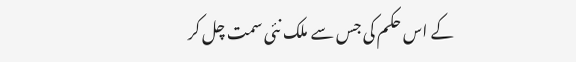کے اس حکم کی جس سے ملک نئی سمت چل کر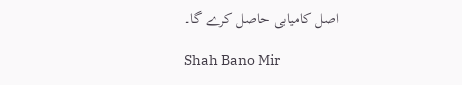اصل کامیابی حاصل کرے گا۔

Shah Bano Mir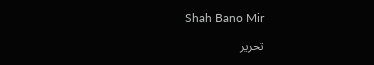Shah Bano Mir

تحریر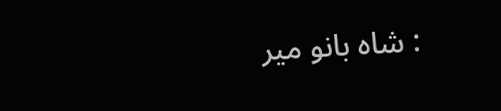: شاہ بانو میر